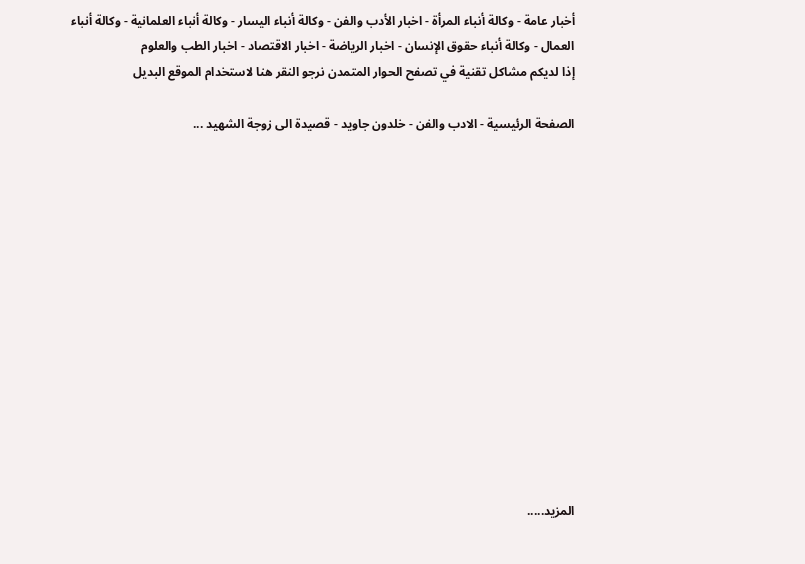أخبار عامة - وكالة أنباء المرأة - اخبار الأدب والفن - وكالة أنباء اليسار - وكالة أنباء العلمانية - وكالة أنباء العمال - وكالة أنباء حقوق الإنسان - اخبار الرياضة - اخبار الاقتصاد - اخبار الطب والعلوم
إذا لديكم مشاكل تقنية في تصفح الحوار المتمدن نرجو النقر هنا لاستخدام الموقع البديل

الصفحة الرئيسية - الادب والفن - خلدون جاويد - قصيدة الى زوجة الشهيد ...














المزيد.....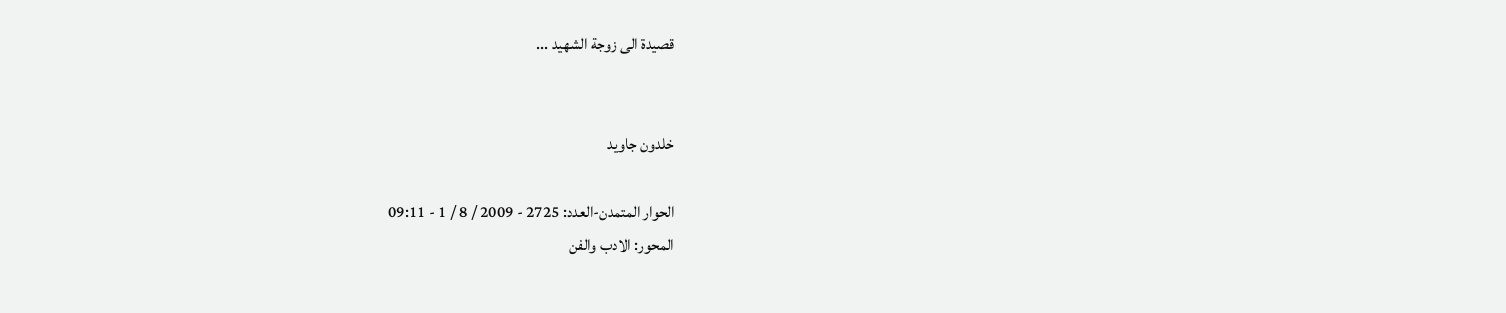قصيدة الى زوجة الشهيد ...


خلدون جاويد

الحوار المتمدن-العدد: 2725 - 2009 / 8 / 1 - 09:11
المحور: الادب والفن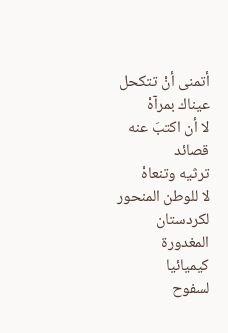أتمنى أنْ تتكحل عيناك بمرآهْ
لا أن اكتبَ عنه
قصائد
ترثيه وتنعاهْ
لا للوطن المنحور
لكردستان المغدورة كيميائيا
لسفوح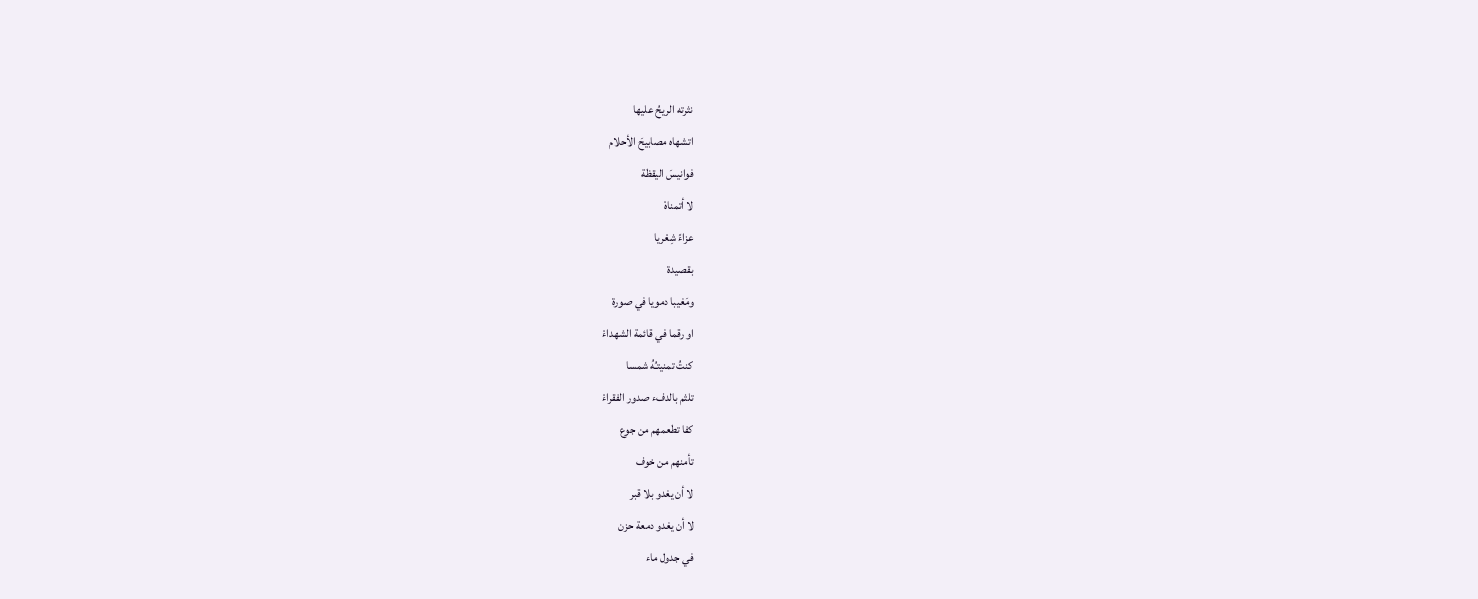نثرته الريحُ عليها
اتشهاه مصابيحَ الأحلام
فوانيسَ اليقظة
لا أتمناهْ
عزاءً شِعْريا
بقصيدة
ومَغيبا دمويا في صورة
او رقما في قائمة الشهداءْ
كنتُ تمنيتـُهُ شمسا
تلثم بالدفء صدور الفقراءْ
كفا تطعمهم من جوع
تأمنهم من خوف
لا أن يغدو بلا قبر
لا أن يغدو دمعة حزن
في جدول ماء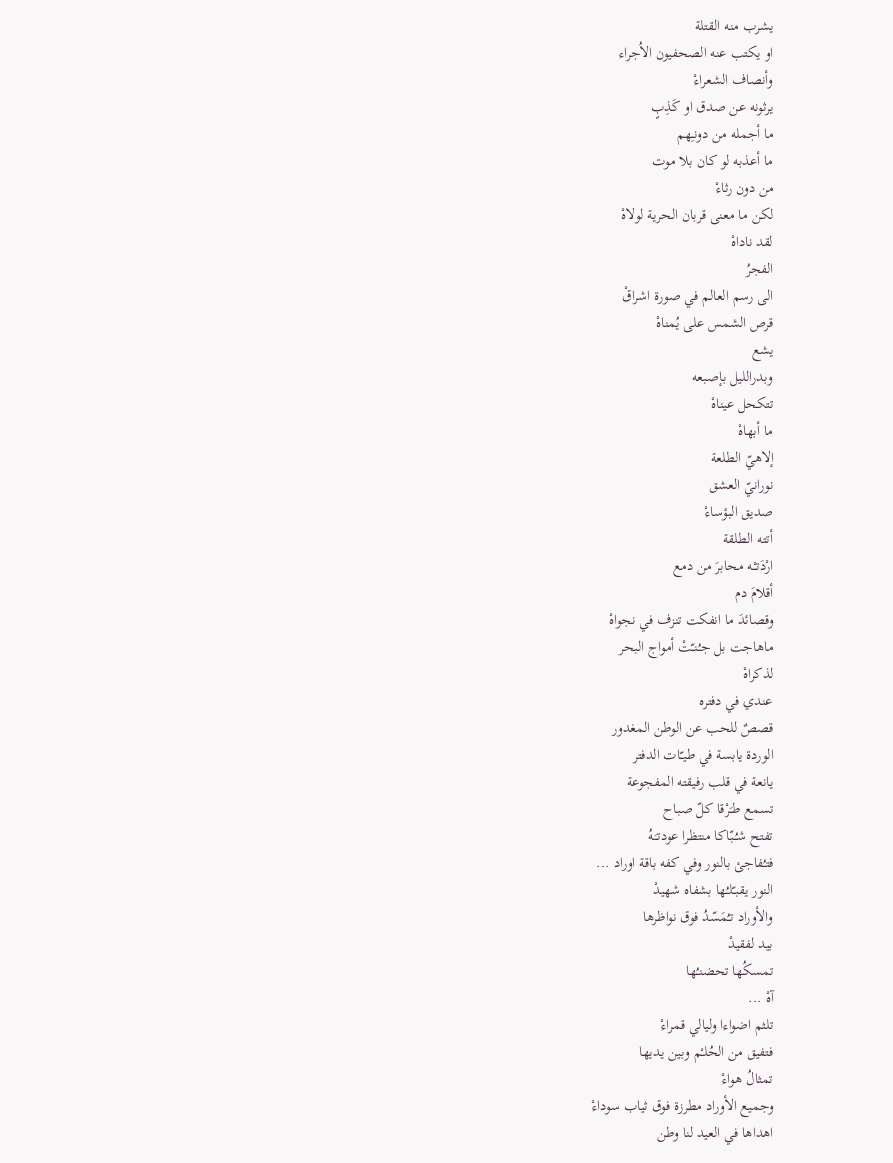يشرب منه القتلة
او يكتب عنه الصحفيون الاُجراء
وأنصاف الشعراءْ
يرثونه عن صدق او كَذِبٍ
ما أجمله من دونـِهم
ما أعذبه لو كان بلا موت
من دون رثاءْ
لكن ما معنى قربان الحرية لولاهْ
لقد ناداهْ
الفجرُ
الى رسم العالم في صورة اشراقْ
قرص الشمس على يُمناهْ
يشع
وبدرالليل بإصبعه
تتكحل عيناهْ
ما أبهاهْ
إلاهيّ الطلعة
نورانيّ العشق
صديق البؤساءْ
أتته الطلقة
ارْدَتـْـه محابرَ من دمع
أقلامَ دم
وقصائدَ ما انفكت تنزف في نجواهْ
ماهاجت بل جـُنـّتْ أمواج البحر
لذكراهْ
عندي في دفتره
قصصٌ للحب عن الوطن المغدور
الوردة يابسة في طيـّات الدفتر
يانعة في قلب رفيقته المفجوعة
تسمع طـَرْقا كلّ صباح
تفتح شـُـبّاكا منتظرا عودتـَـهُ
فتـُفاجئ بالنور وفي كفه باقة اوراد ...
النور يقبـّلـُها بشفاه شهيدْ
والأوراد تـُمَسّدُ فوق نواظرها
بيد لفقيدْ
تمسكُها تحضنـُها
آهْ ...
تلثم اضواءا وليالي قمراءْ
فتفيق من الحُلـْم وبين يديها
تمثالُ هواءْ
وجميع الأوراد مطرزة فوق ثياب سوداءْ
اهداها في العيد لنا وطن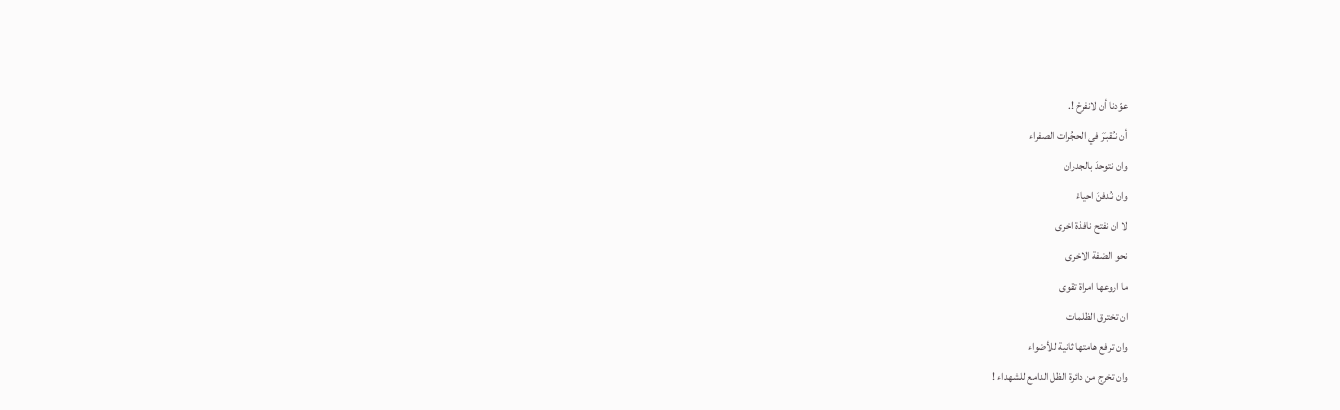عوّدنا أن لانفرحْ !.
أن نـُقبـَرَ في الحجُرات الصفراء
وان نتوحدَ بالجدران
وان نـُدفنَ احياءْ
لا ان نفتح نافذة اخرى
نحو الضفة الاخرى
ما اروعها امراة تقوى
ان تخترق الظلمات
وان ترفع هامتها ثانية للأضواء
وان تخرج من دائرة الظل الدامع للشهداء !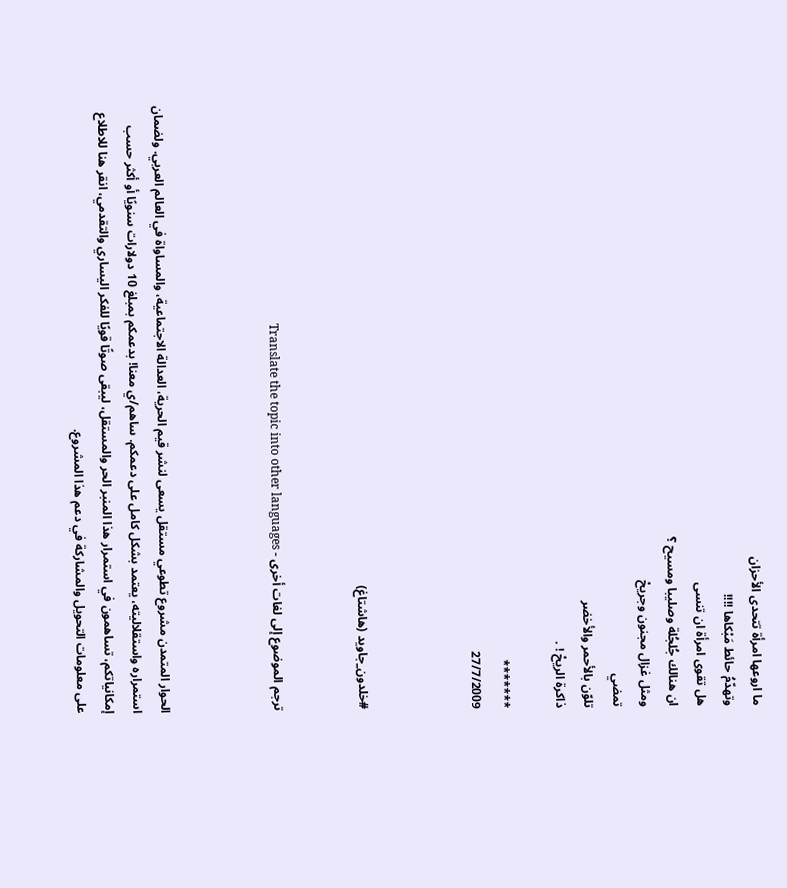ما اروعها امرأة تتحدى الأحزان
وتهدّمُ حائط مَبْكاها !!!!
هل تقوى امرأة ان تنسى
ان هنالك جُلجُلة وصليبا ومسيح ؟
ومثل غزال مجنون وجريحْ
تمضي
تلوّن بالأحمر والأخضر
ذاكرة الريحْ ! .

*******
27/7/2009



#خلدون_جاويد (هاشتاغ)


ترجم الموضوع إلى لغات أخرى - Translate the topic into other languages



الحوار المتمدن مشروع تطوعي مستقل يسعى لنشر قيم الحرية، العدالة الاجتماعية، والمساواة في العالم العربي. ولضمان استمراره واستقلاليته، يعتمد بشكل كامل على دعمكم. ساهم/ي معنا! بدعمكم بمبلغ 10 دولارات سنويًا أو أكثر حسب إمكانياتكم، تساهمون في استمرار هذا المنبر الحر والمستقل، ليبقى صوتًا قويًا للفكر اليساري والتقدمي، انقر هنا للاطلاع على معلومات التحويل والمشاركة في دعم هذا المشروع.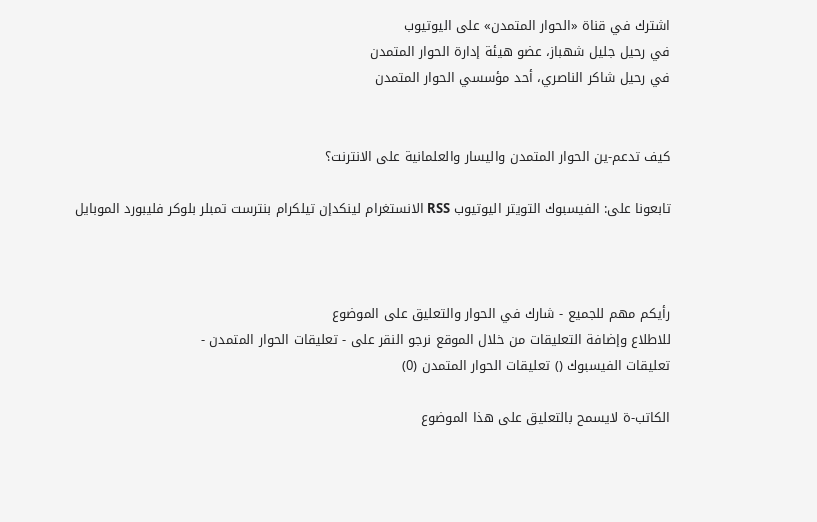اشترك في قناة «الحوار المتمدن» على اليوتيوب
في رحيل جليل شهباز، عضو هيئة إدارة الحوار المتمدن
في رحيل شاكر الناصري، أحد مؤسسي الحوار المتمدن


كيف تدعم-ين الحوار المتمدن واليسار والعلمانية على الانترنت؟

تابعونا على: الفيسبوك التويتر اليوتيوب RSS الانستغرام لينكدإن تيلكرام بنترست تمبلر بلوكر فليبورد الموبايل



رأيكم مهم للجميع - شارك في الحوار والتعليق على الموضوع
للاطلاع وإضافة التعليقات من خلال الموقع نرجو النقر على - تعليقات الحوار المتمدن -
تعليقات الفيسبوك () تعليقات الحوار المتمدن (0)

الكاتب-ة لايسمح بالتعليق على هذا الموضوع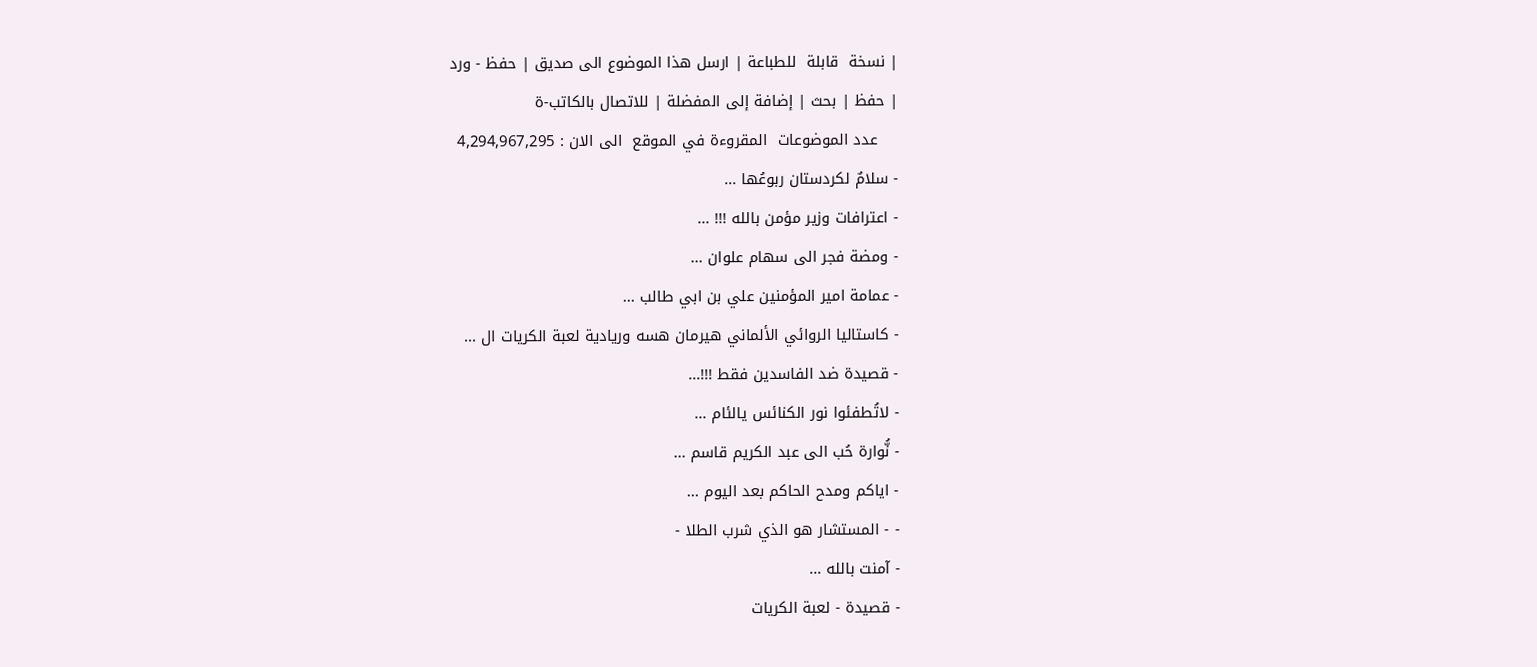| نسخة  قابلة  للطباعة | ارسل هذا الموضوع الى صديق | حفظ - ورد
| حفظ | بحث | إضافة إلى المفضلة | للاتصال بالكاتب-ة
    عدد الموضوعات  المقروءة في الموقع  الى الان : 4,294,967,295
- سلامٌ لكردستان ربوعُها ...
- اعترافات وزير مؤمن بالله !!! ...
- ومضة فجر الى سهام علوان ...
- عمامة امير المؤمنين علي بن ابي طالب ...
- كاستاليا الروائي الألماني هيرمان هسه وريادية لعبة الكريات ال ...
- قصيدة ضد الفاسدين فقط !!!...
- لاتُطفئوا نور الكنائس يالئام ...
- نُّوارة حُب الى عبد الكريم قاسم ...
- اياكم ومدح الحاكم بعد اليوم ...
- - المستشار هو الذي شرب الطلا -
- آمنت بالله ...
- قصيدة - لعبة الكريات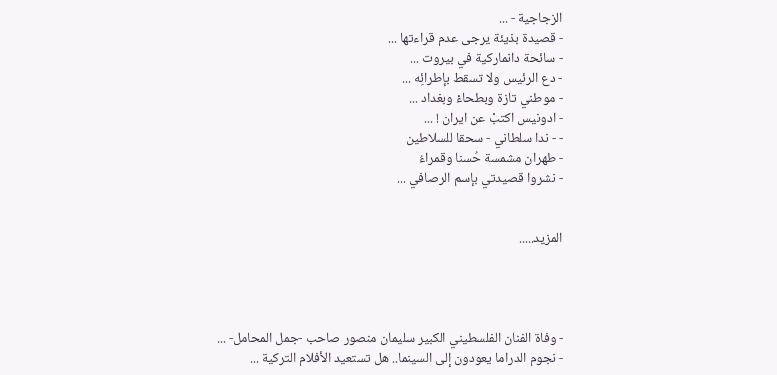الزجاجية - ...
- قصيدة بذيئة يرجى عدم قراءتها ...
- سائحة دانماركية في بيروت ...
- دع الرئيس ولا تسقط بإطرائِه ...
- موطني تازة وبطحاءْ وبغداد ...
- ادونيس اكتبْ عن ايران ! ...
- - ندا سلطاني - سحقا للسلاطين
- طهران مشمسة حُسنا وقمراءُ
- نشروا قصيدتي بإسم الرصافي ...


المزيد.....




- وفاة الفنان الفلسطيني الكبير سليمان منصور صاحب -جمل المحامل- ...
- نجوم الدراما يعودون إلى السينما.. هل تستعيد الأفلام التركية ...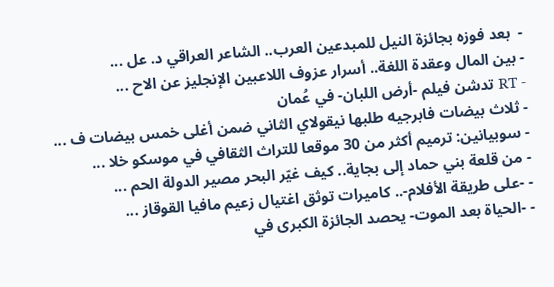-  بعد فوزه بجائزة النيل للمبدعين العرب.. الشاعر العراقي د. عل ...
- بين المال وعقدة اللغة.. أسرار عزوف اللاعبين الإنجليز عن الاح ...
- RT تدشن فيلم -أرض اللبان- في عُمان
- ثلاث بيضات فابرجيه طلبها نيقولاي الثاني ضمن أغلى خمس بيضات ف ...
- سوبيانين: ترميم أكثر من 30 موقعا للتراث الثقافي في موسكو خلا ...
- من قلعة بني حماد إلى بجاية.. كيف غيّر البحر مصير الدولة الحم ...
- -على طريقة الأفلام-.. كاميرات توثق اغتيال زعيم مافيا القوقاز ...
- -الحياة بعد الموت- يحصد الجائزة الكبرى في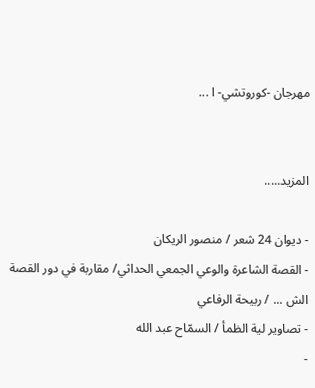مهرجان -كوروتشي- ا ...


المزيد.....

- ديوان 24 شعر / منصور الريكان
- القصة الشاعرة والوعي الجمعي الحداثي/ مقاربة في دور القصة الش ... / ربيحة الرفاعي
- تصاوير لية الظمأ / السمّاح عبد الله
-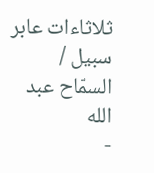ثلاثاءات عابر سبيل / السمّاح عبد الله
-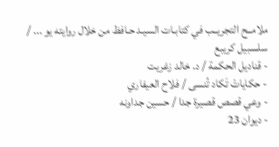ملامــح التجريــب في كتابـات السيـد حـافظ من خلال روايته يو ... / سلسبيل كريبع
- قناديل الحكمة / د. خالد زغريت
- حكاياتْ تَكاد تُنسى / فلاح العيفاري
- وعي قصص قصيرة جدا / حسين جداونه
- ديوان 23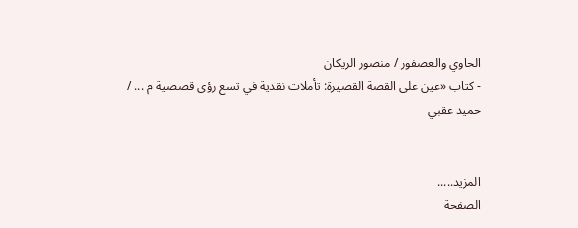الحاوي والعصفور / منصور الريكان
- كتاب «عين على القصة القصيرة: تأملات نقدية في تسع رؤى قصصية م ... / حميد عقبي


المزيد.....
الصفحة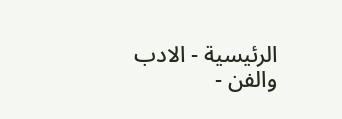الرئيسية - الادب والفن -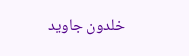خلدون جاويد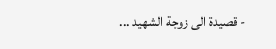- قصيدة الى زوجة الشهيد ...